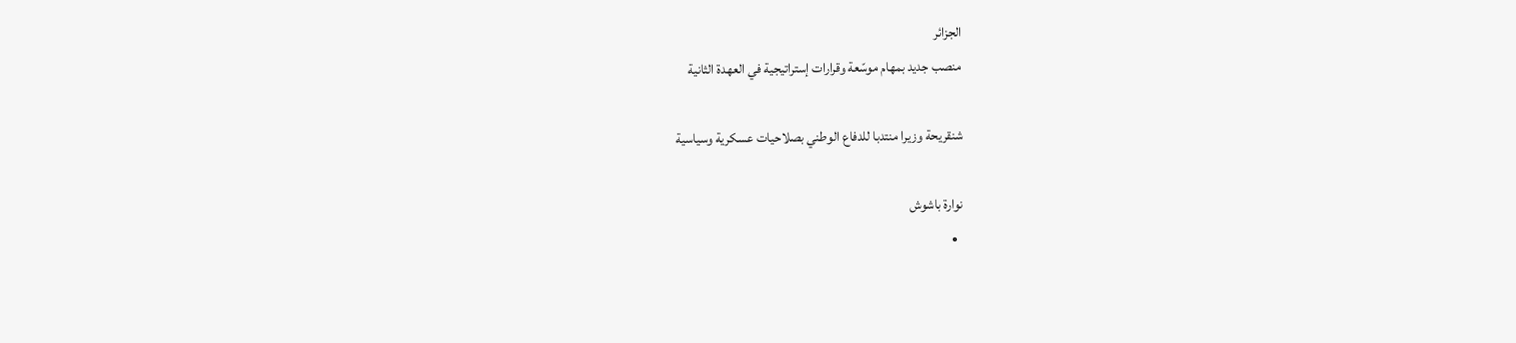الجزائر
منصب جديد بمهام موسّعة وقرارات إستراتيجية في العهدة الثانية

شنقريحة وزيرا منتدبا للدفاع الوطني بصلاحيات عسكرية وسياسية

نوارة باشوش
  •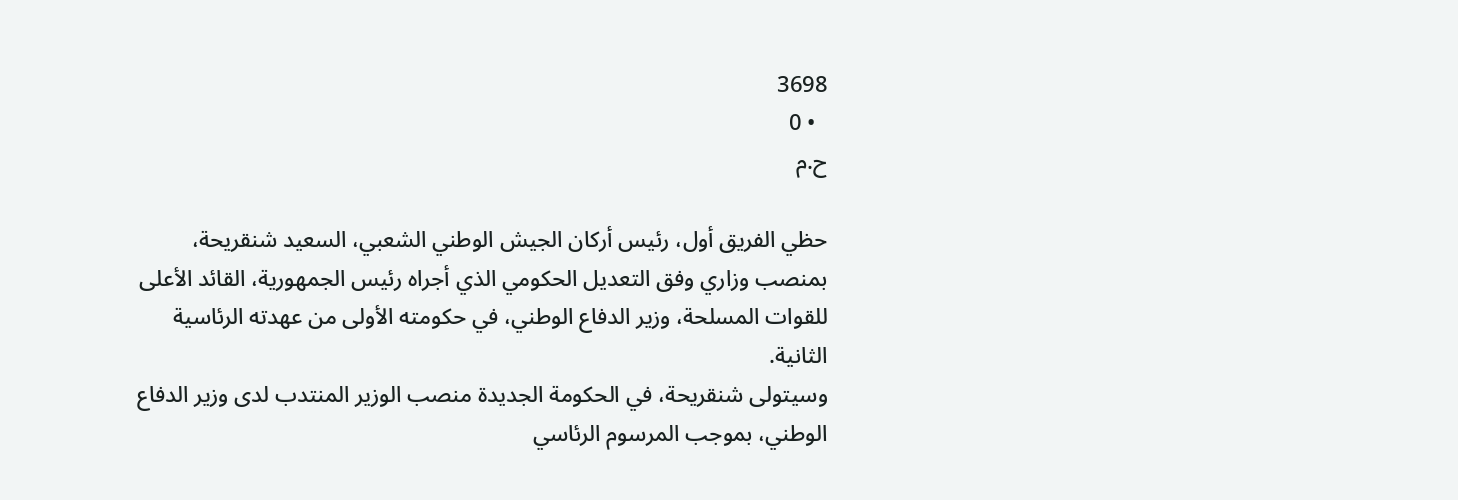3698
  • 0
ح.م

حظي الفريق أول، رئيس أركان الجيش الوطني الشعبي، السعيد شنقريحة، بمنصب وزاري وفق التعديل الحكومي الذي أجراه رئيس الجمهورية، القائد الأعلى للقوات المسلحة، وزير الدفاع الوطني، في حكومته الأولى من عهدته الرئاسية الثانية.
وسيتولى شنقريحة، في الحكومة الجديدة منصب الوزير المنتدب لدى وزير الدفاع الوطني، بموجب المرسوم الرئاسي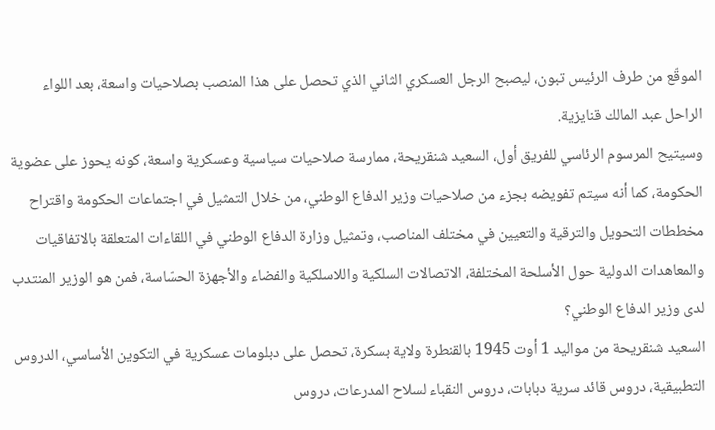الموقّع من طرف الرئيس تبون، ليصبح الرجل العسكري الثاني الذي تحصل على هذا المنصب بصلاحيات واسعة، بعد اللواء الراحل عبد المالك قنايزية.
وسيتيح المرسوم الرئاسي للفريق أول، السعيد شنقريحة، ممارسة صلاحيات سياسية وعسكرية واسعة، كونه يحوز على عضوية الحكومة، كما أنه سيتم تفويضه بجزء من صلاحيات وزير الدفاع الوطني، من خلال التمثيل في اجتماعات الحكومة واقتراح مخططات التحويل والترقية والتعيين في مختلف المناصب، وتمثيل وزارة الدفاع الوطني في اللقاءات المتعلقة بالاتفاقيات والمعاهدات الدولية حول الأسلحة المختلفة، الاتصالات السلكية واللاسلكية والفضاء والأجهزة الحسّاسة، فمن هو الوزير المنتدب لدى وزير الدفاع الوطني؟
السعيد شنقريحة من مواليد 1 أوت 1945 بالقنطرة ولاية بسكرة، تحصل على دبلومات عسكرية في التكوين الأساسي، الدروس التطبيقية، دروس قائد سرية دبابات، دروس النقباء لسلاح المدرعات، دروس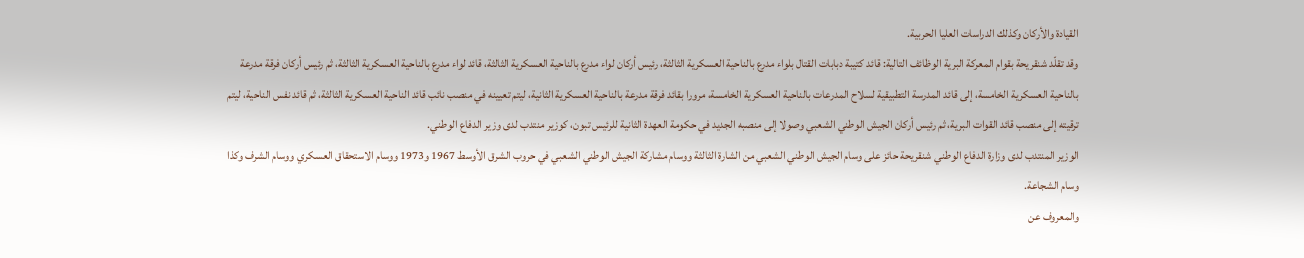القيادة والأركان وكذلك الدراسات العليا الحربية.
وقد تقلّد شنقريحة بقوام المعركة البرية الوظائف التالية: قائد كتيبة دبابات القتال بلواء مدرع بالناحية العسكرية الثالثة، رئيس أركان لواء مدرع بالناحية العسكرية الثالثة، قائد لواء مدرع بالناحية العسكرية الثالثة، ثم رئيس أركان فرقة مدرعة بالناحية العسكرية الخامسة، إلى قائد المدرسة التطبيقية لسلاح المدرعات بالناحية العسكرية الخامسة، مرورا بقائد فرقة مدرعة بالناحية العسكرية الثانية، ليتم تعيينه في منصب نائب قائد الناحية العسكرية الثالثة، ثم قائد نفس الناحية، ليتم ترقيته إلى منصب قائد القوات البرية، ثم رئيس أركان الجيش الوطني الشعبي وصولا إلى منصبه الجديد في حكومة العهدة الثانية للرئيس تبون، كوزير منتدب لدى وزير الدفاع الوطني.
الوزير المنتدب لدى وزارة الدفاع الوطني شنقريحة حائز على وسام الجيش الوطني الشعبي من الشارة الثالثة ووسام مشاركة الجيش الوطني الشعبي في حروب الشرق الأوسط 1967 و1973 ووسام الاستحقاق العسكري ووسام الشرف وكذا وسام الشجاعة.
والمعروف عن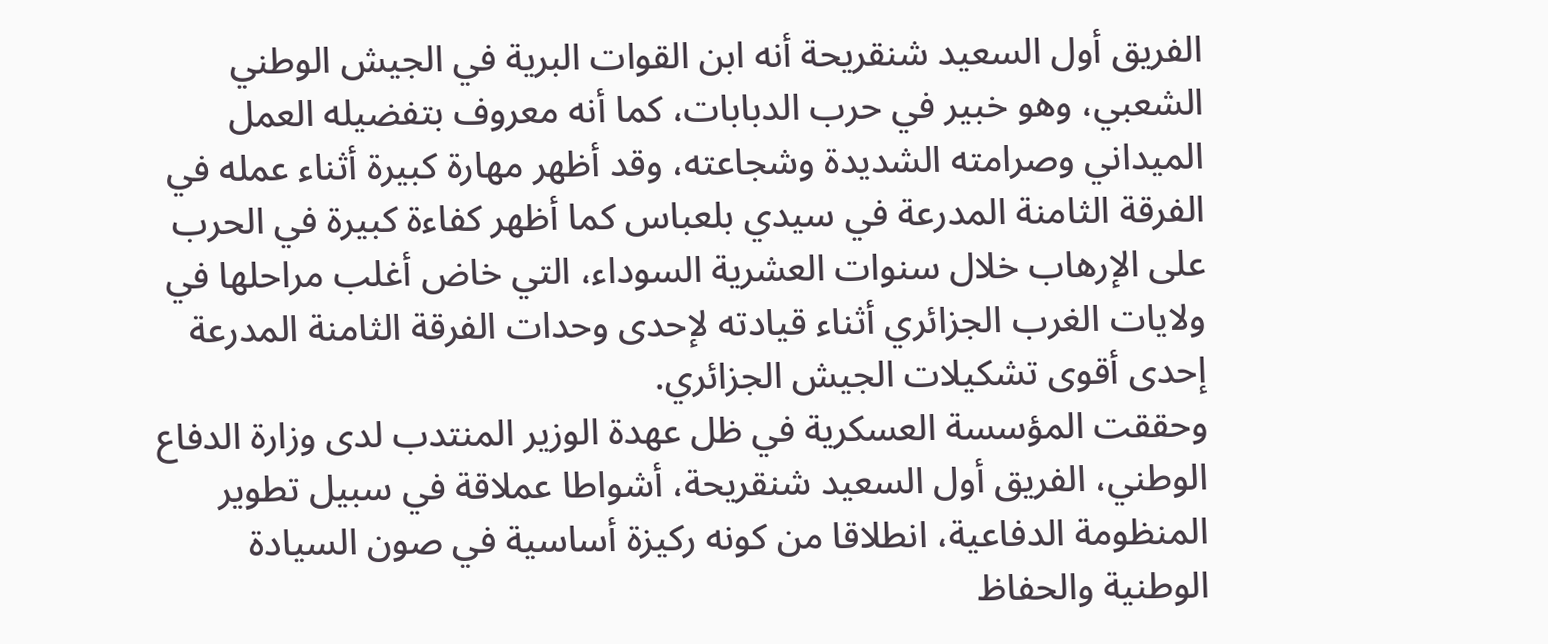الفريق أول السعيد شنقريحة أنه ابن القوات البرية في الجيش الوطني الشعبي، وهو خبير في حرب الدبابات، كما أنه معروف بتفضيله العمل الميداني وصرامته الشديدة وشجاعته، وقد أظهر مهارة كبيرة أثناء عمله في الفرقة الثامنة المدرعة في سيدي بلعباس كما أظهر كفاءة كبيرة في الحرب على الإرهاب خلال سنوات العشرية السوداء، التي خاض أغلب مراحلها في ولايات الغرب الجزائري أثناء قيادته لإحدى وحدات الفرقة الثامنة المدرعة إحدى أقوى تشكيلات الجيش الجزائري.
وحققت المؤسسة العسكرية في ظل عهدة الوزير المنتدب لدى وزارة الدفاع الوطني، الفريق أول السعيد شنقريحة، أشواطا عملاقة في سبيل تطوير المنظومة الدفاعية، انطلاقا من كونه ركيزة أساسية في صون السيادة الوطنية والحفاظ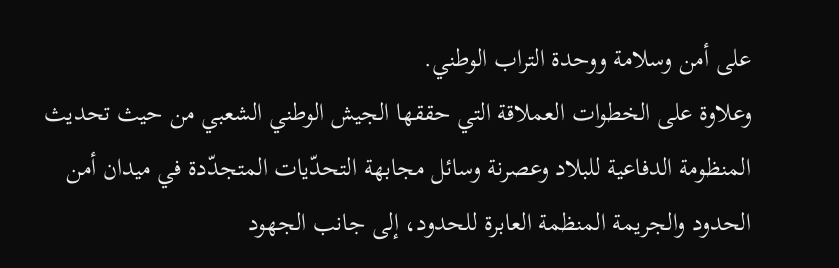على أمن وسلامة ووحدة التراب الوطني.
وعلاوة على الخطوات العملاقة التي حققها الجيش الوطني الشعبي من حيث تحديث المنظومة الدفاعية للبلاد وعصرنة وسائل مجابهة التحدّيات المتجدّدة في ميدان أمن الحدود والجريمة المنظمة العابرة للحدود، إلى جانب الجهود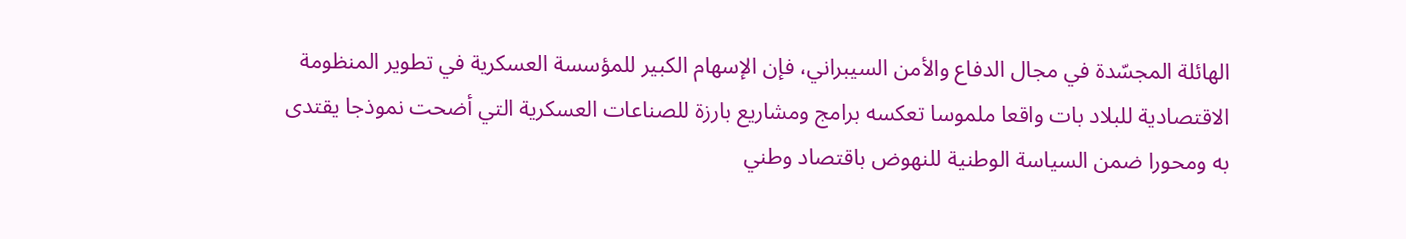الهائلة المجسّدة في مجال الدفاع والأمن السيبراني، فإن الإسهام الكبير للمؤسسة العسكرية في تطوير المنظومة الاقتصادية للبلاد بات واقعا ملموسا تعكسه برامج ومشاريع بارزة للصناعات العسكرية التي أضحت نموذجا يقتدى به ومحورا ضمن السياسة الوطنية للنهوض باقتصاد وطني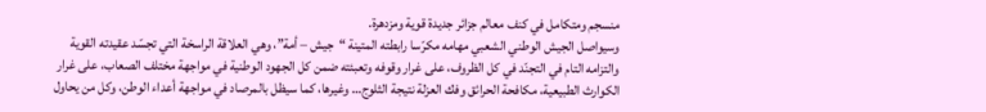منسجم ومتكامل في كنف معالم جزائر جديدة قوية ومزدهرة.
وسيواصل الجيش الوطني الشعبي مهامه مكرّسا رابطته المتينة “جيش – أمة”، وهي العلاقة الراسخة التي تجسّد عقيدته القوية والتزامه التام في التجنّد في كل الظروف، على غرار وقوفه وتعبئته ضمن كل الجهود الوطنية في مواجهة مختلف الصعاب، على غرار الكوارث الطبيعية، مكافحة الحرائق وفك العزلة نتيجة الثلوج… وغيرها، كما سيظل بالمرصاد في مواجهة أعداء الوطن، وكل من يحاول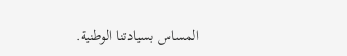المساس بسيادتنا الوطنية.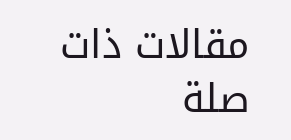مقالات ذات صلة